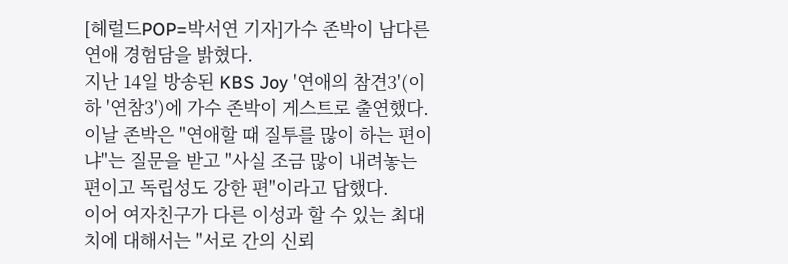[헤럴드POP=박서연 기자]가수 존박이 남다른 연애 경험담을 밝혔다.
지난 14일 방송된 KBS Joy '연애의 참견3'(이하 '연참3')에 가수 존박이 게스트로 출연했다.
이날 존박은 "연애할 때 질투를 많이 하는 편이냐"는 질문을 받고 "사실 조금 많이 내려놓는 편이고 독립성도 강한 편"이라고 답했다.
이어 여자친구가 다른 이성과 할 수 있는 최대치에 대해서는 "서로 간의 신뢰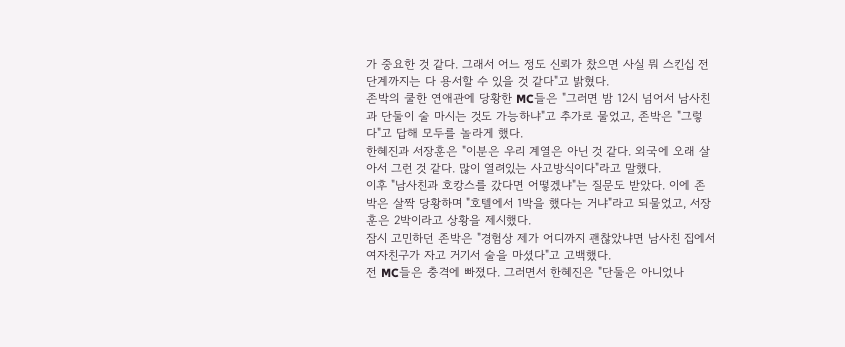가 중요한 것 같다. 그래서 어느 정도 신뢰가 찼으면 사실 뭐 스킨십 전 단계까지는 다 용서할 수 있을 것 같다"고 밝혔다.
존박의 쿨한 연애관에 당황한 MC들은 "그러면 밤 12시 넘어서 남사친과 단둘이 술 마시는 것도 가능하냐"고 추가로 물었고, 존박은 "그렇다"고 답해 모두를 놀라게 했다.
한혜진과 서장훈은 "이분은 우리 계열은 아닌 것 같다. 외국에 오래 살아서 그런 것 같다. 많이 열려있는 사고방식이다"라고 말했다.
이후 "남사친과 호캉스를 갔다면 어떻겠냐"는 질문도 받았다. 이에 존박은 살짝 당황하며 "호텔에서 1박을 했다는 거냐"라고 되물었고, 서장훈은 2박이라고 상황을 제시했다.
잠시 고민하던 존박은 "경험상 제가 어디까지 괜찮았냐면 남사친 집에서 여자친구가 자고 거기서 술을 마셨다"고 고백했다.
전 MC들은 충격에 빠졌다. 그러면서 한혜진은 "단둘은 아니었나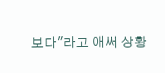보다"라고 애써 상황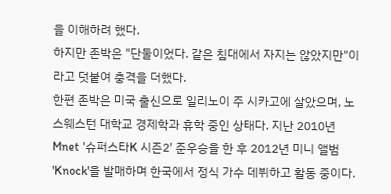을 이해하려 했다.
하지만 존박은 "단둘이었다. 같은 침대에서 자지는 않았지만"이라고 덧붙여 충격을 더했다.
한편 존박은 미국 출신으로 일리노이 주 시카고에 살았으며, 노스웨스턴 대학교 경제학과 휴학 중인 상태다. 지난 2010년 Mnet '슈퍼스타K 시즌2' 준우승을 한 후 2012년 미니 앨범 'Knock'을 발매하며 한국에서 정식 가수 데뷔하고 활동 중이다.